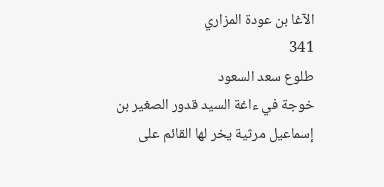الآغا بن عودة المزاري
341
طلوع سعد السعود
خوجة في ءاغة السيد قدور الصغير بن إسماعيل مرثية يخر لها القائم على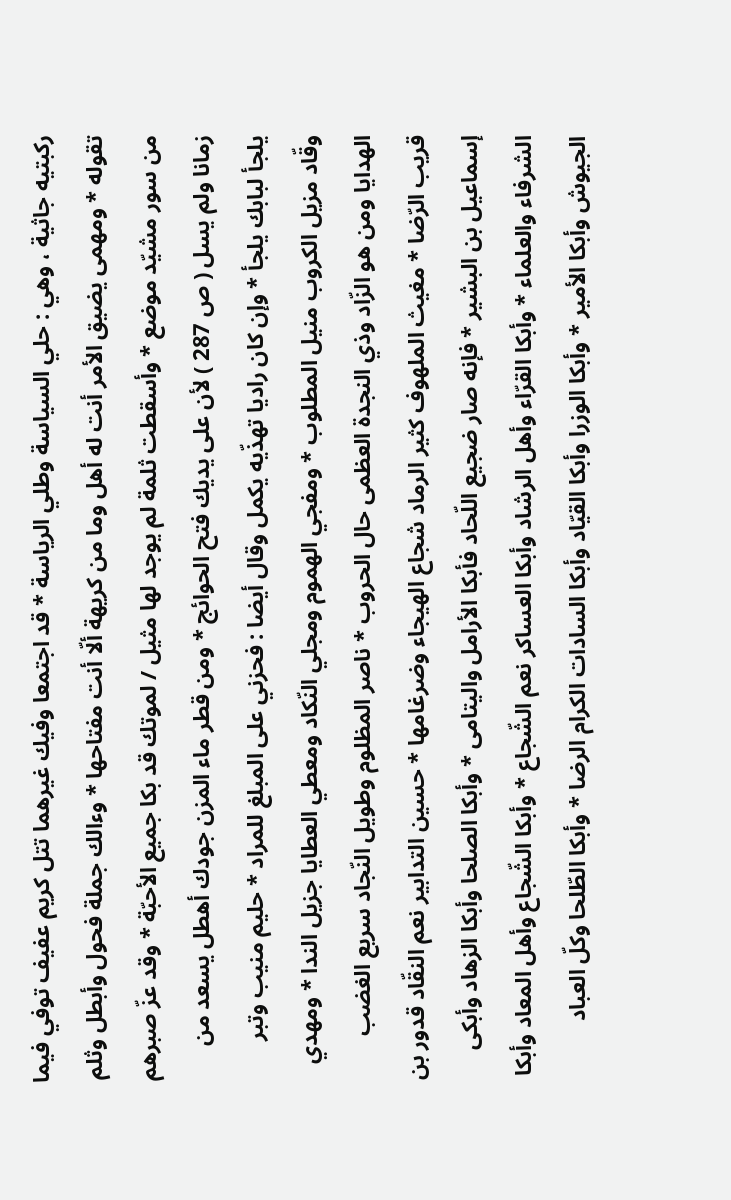ركبتيه جاثية ، وهي : حلي السياسة وطلي الرياسة * قد اجتمعا وفيك غيرهما تتل كريم عفيف توفي فيما تقوله * ومهمى يضيق الأمر أنت له أهل وما من كريهة ألّا أنت مفتاحها * وءالك جملة فحول وأبطل وثلم من سور مشيّد موضع * وأسقطت ثلمة لم يوجد لها مثيل / لموتك قد بكا جميع الأحبّة * وقد عزّ صبرهم زمانا ولم يسل ( ص 287 ) لأن على يديك فتح الحوائج * ومن قطر ماء المزن جودك أهطل يسعد من يلجأ لبابك يلجأ * وإن كان راديا تهذّيه يكمل وقال أيضا : فحزني على المبلغ للمراد * حليم منيب وتبر وقّاد مزيل الكروب منيل المطلوب * ومفجي الهموم ومجلي النّكاد ومعطي العطايا جزيل الندا * ومهدي الهدايا ومن هو الزّاد وذي النجدة العظمى حال الحروب * ناصر المظلوم وطويل النّجاد سريع الغضب قريب الرّضا * مغيث الملهوف كثير الرماد شجاع الهيجاء وضرغامها * حسين التدابير نعم النقّاد قدور بن إسماعيل بن البشير * فإنه صار ضجيع اللّحاد فأبكا الأرامل واليتامى * وأبكا الصلحا وأبكا الزهاد وأبكى الشرفاء والعلماء * وأبكا القرّاء وأهل الرشاد وأبكا العساكر نعم الشّجاع * وأبكا الشّجاع وأهل المعاد وأبكا الجيوش وأبكا الأمير * وأبكا الوزرا وأبكا القيّاد وأبكا السادات الكرام الرضا * وأبكا الطّلحا وكلّ العباد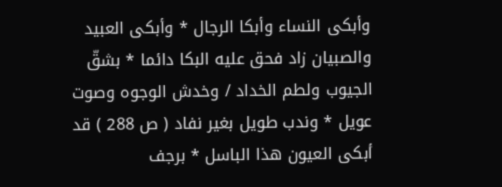وأبكى النساء وأبكا الرجال * وأبكى العبيد والصبيان زاد فحق عليه البكا دائما * بشقّ الجيوب ولطم الخداد / وخدش الوجوه وصوت عويل * وندب طويل بغير نفاد ( ص 288 ) قد أبكى العيون هذا الباسل * برجف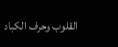القلوب وحرف الكباد